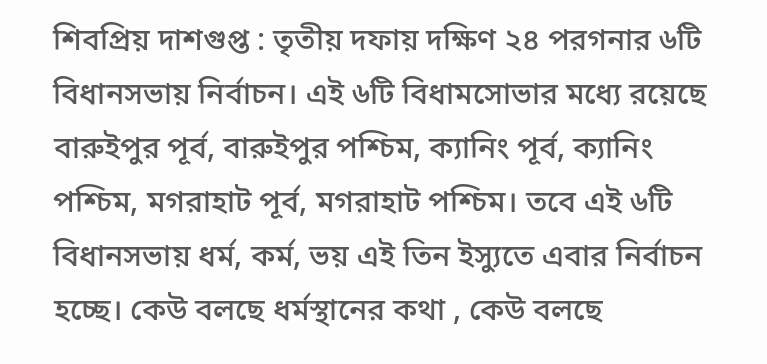শিবপ্রিয় দাশগুপ্ত : তৃতীয় দফায় দক্ষিণ ২৪ পরগনার ৬টি বিধানসভায় নির্বাচন। এই ৬টি বিধামসোভার মধ্যে রয়েছে বারুইপুর পূর্ব, বারুইপুর পশ্চিম, ক্যানিং পূর্ব, ক্যানিং পশ্চিম, মগরাহাট পূর্ব, মগরাহাট পশ্চিম। তবে এই ৬টি বিধানসভায় ধর্ম, কর্ম, ভয় এই তিন ইস্যুতে এবার নির্বাচন হচ্ছে। কেউ বলছে ধর্মস্থানের কথা , কেউ বলছে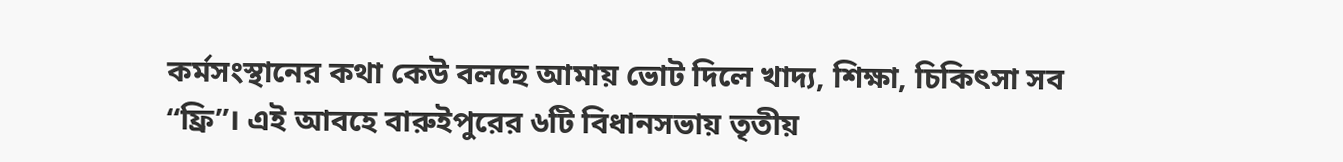কর্মসংস্থানের কথা কেউ বলছে আমায় ভোট দিলে খাদ্য, শিক্ষা, চিকিৎসা সব “ফ্রি”। এই আবহে বারুইপুরের ৬টি বিধানসভায় তৃতীয়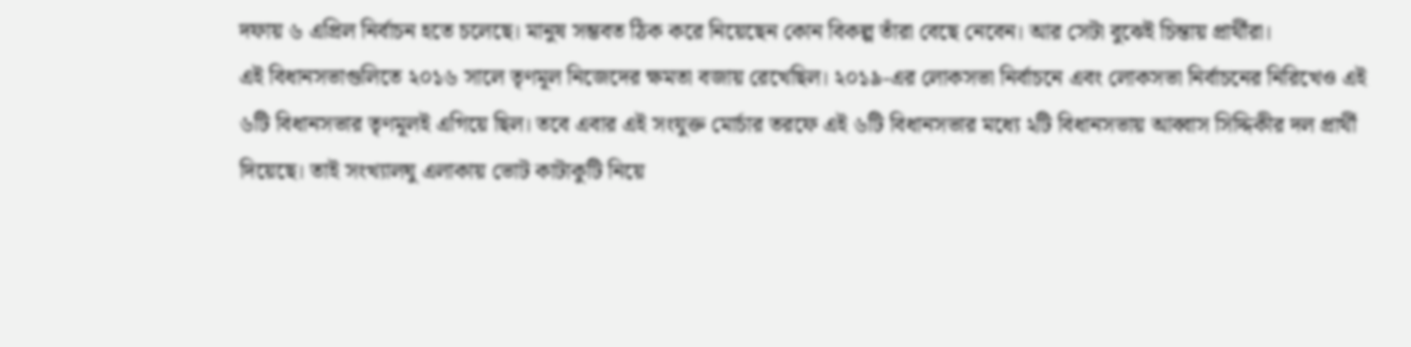দফায় ৬ এপ্রিল নির্বাচন হতে চলেছে। মানুষ সম্ভবত ঠিক করে নিয়েছেন কোন বিকল্প তাঁরা বেছে নেবেন। আর সেটা বুঝেই চিন্তায় প্রার্থীরা।
এই বিধানসভাগুলিতে ২০১৬ সালে তৃণমূল নিজেদের ক্ষমতা বজায় রেখেছিল। ২০১৯-এর লোকসভা নির্বাচনে এবং লোকসভা নির্বাচনের নিরিখেও এই ৬টি বিধানসভার তৃণমূলই এগিয়ে ছিল। তবে এবার এই সংযুক্ত মোর্চার তরফে এই ৬টি বিধানসভার মধ্যে ২টি বিধানসভায় আব্বাস সিদ্দিকীর দল প্রার্থী দিয়েছে। তাই সংখ্যালঘু এলাকায় ভোট কাটাকুটি নিয়ে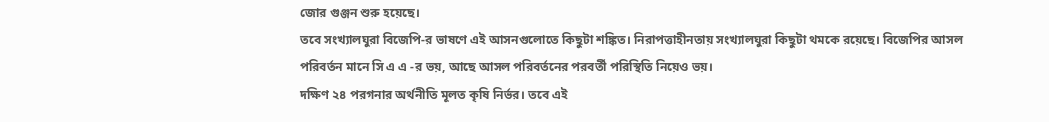জোর গুঞ্জন শুরু হয়েছে।
তবে সংখ্যালঘুরা বিজেপি-র ভাষণে এই আসনগুলোতে কিছুটা শঙ্কিত। নিরাপত্তাহীনতায় সংখ্যালঘুরা কিছুটা থমকে রয়েছে। বিজেপির আসল পরিবর্তন মানে সি এ এ -র ভয়, আছে আসল পরিবর্তনের পরবর্তী পরিস্থিতি নিয়েও ভয়।
দক্ষিণ ২৪ পরগনার অর্থনীতি মূলত কৃষি নির্ভর। তবে এই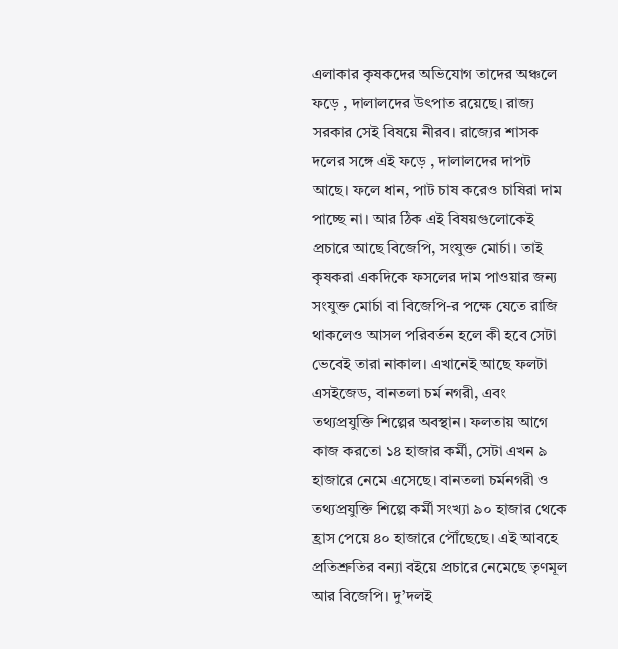এলাকার কৃষকদের অভিযোগ তাদের অঞ্চলে ফড়ে , দালালদের উৎপাত রয়েছে। রাজ্য সরকার সেই বিষয়ে নীরব। রাজ্যের শাসক দলের সঙ্গে এই ফড়ে , দালালদের দাপট আছে। ফলে ধান, পাট চাষ করেও চাষিরা দাম পাচ্ছে না। আর ঠিক এই বিষয়গুলোকেই প্রচারে আছে বিজেপি, সংযুক্ত মোর্চা। তাই কৃষকরা একদিকে ফসলের দাম পাওয়ার জন্য সংযুক্ত মোর্চা বা বিজেপি-র পক্ষে যেতে রাজি থাকলেও আসল পরিবর্তন হলে কী হবে সেটা ভেবেই তারা নাকাল। এখানেই আছে ফলটা এসইজেড, বানতলা চর্ম নগরী, এবং তথ্যপ্রযুক্তি শিল্পের অবস্থান। ফলতায় আগে কাজ করতো ১৪ হাজার কর্মী, সেটা এখন ৯ হাজারে নেমে এসেছে। বানতলা চর্মনগরী ও তথ্যপ্রযুক্তি শিল্পে কর্মী সংখ্যা ৯০ হাজার থেকে হ্রাস পেয়ে ৪০ হাজারে পৌঁছেছে। এই আবহে প্রতিশ্রুতির বন্যা বইয়ে প্রচারে নেমেছে তৃণমূল আর বিজেপি। দু’দলই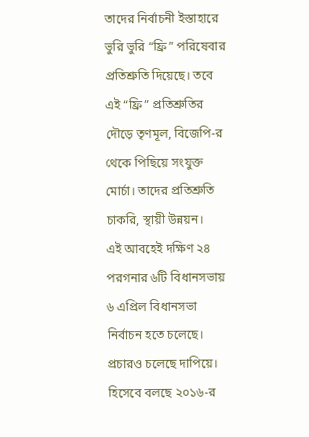তাদের নির্বাচনী ইস্তাহারে ভুরি ভুরি “ফ্রি” পরিষেবার প্রতিশ্রুতি দিয়েছে। তবে এই “ফ্রি” প্রতিশ্রুতির দৌড়ে তৃণমূল, বিজেপি-র থেকে পিছিয়ে সংযুক্ত মোর্চা। তাদের প্রতিশ্রুতি চাকরি, স্থায়ী উন্নয়ন।
এই আবহেই দক্ষিণ ২৪ পরগনার ৬টি বিধানসভায় ৬ এপ্রিল বিধানসভা নির্বাচন হতে চলেছে। প্রচারও চলেছে দাপিয়ে। হিসেবে বলছে ২০১৬-র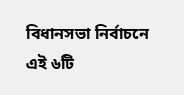বিধানসভা নির্বাচনে এই ৬টি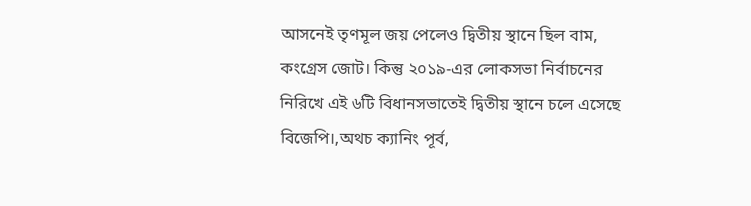আসনেই তৃণমূল জয় পেলেও দ্বিতীয় স্থানে ছিল বাম, কংগ্রেস জোট। কিন্তু ২০১৯-এর লোকসভা নির্বাচনের নিরিখে এই ৬টি বিধানসভাতেই দ্বিতীয় স্থানে চলে এসেছে বিজেপি।,অথচ ক্যানিং পূর্ব,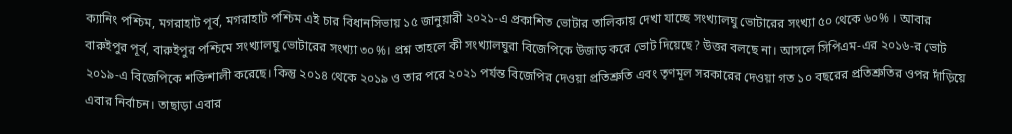ক্যানিং পশ্চিম, মগরাহাট পূর্ব, মগরাহাট পশ্চিম এই চার বিধানসিভায় ১৫ জানুয়ারী ২০২১-এ প্রকাশিত ভোটার তালিকায় দেখা যাচ্ছে সংখ্যালঘু ভোটারের সংখ্যা ৫০ থেকে ৬০% । আবার বারুইপুর পূর্ব, বারুইপুর পশ্চিমে সংখ্যালঘু ভোটারের সংখ্যা ৩০%। প্রশ্ন তাহলে কী সংখ্যালঘুরা বিজেপিকে উজাড় করে ভোট দিয়েছে? উত্তর বলছে না। আসলে সিপিএম-এর ২০১৬-র ভোট ২০১৯-এ বিজেপিকে শক্তিশালী করেছে। কিন্তু ২০১৪ থেকে ২০১৯ ও তার পরে ২০২১ পর্যন্ত বিজেপির দেওয়া প্রতিশ্রুতি এবং তৃণমূল সরকারের দেওয়া গত ১০ বছরের প্রতিশ্রুতির ওপর দাঁড়িয়ে এবার নির্বাচন। তাছাড়া এবার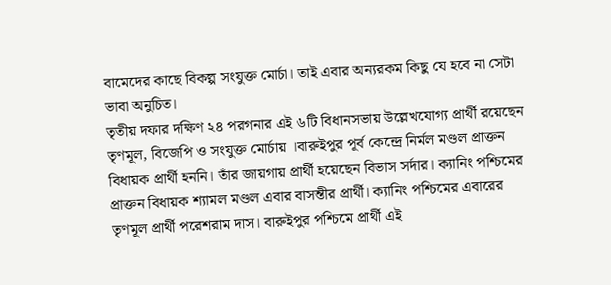বামেদের কাছে বিকল্প সংযুক্ত মোর্চা। তাই এবার অন্যরকম কিছু যে হবে না সেটা ভাবা অনুচিত।
তৃতীয় দফার দক্ষিণ ২৪ পরগনার এই ৬টি বিধানসভায় উল্লেখযোগ্য প্রার্থী রয়েছেন তৃণমূল, বিজেপি ও সংযুক্ত মোর্চায় ।বারুইপুর পূর্ব কেন্দ্রে নির্মল মণ্ডল প্রাক্তন বিধায়ক প্রার্থী হননি। তাঁর জায়গায় প্রার্থী হয়েছেন বিভাস সর্দার। ক্যানিং পশ্চিমের প্রাক্তন বিধায়ক শ্যামল মণ্ডল এবার বাসন্তীর প্রার্থী। ক্যানিং পশ্চিমের এবারের তৃণমূল প্রার্থী পরেশরাম দাস। বারুইপুর পশ্চিমে প্রার্থী এই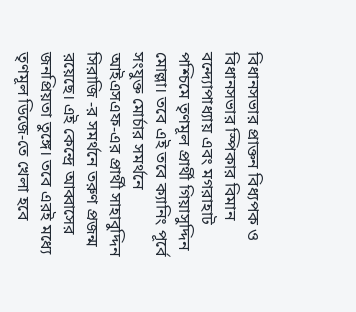বিধানসভার প্রাক্তন বিধ্যপক ও বিধানসভার স্পিকার বিমান বন্দ্যোপাধ্যায় এবং মগরাহাট পশ্চিমে তৃণমূল প্রার্থী গিয়াসুদ্দিন মোল্লা। তবে এই তবে ক্যানিং পূর্বে সংযুক্ত মোর্চার সমর্থনে আইএসএফ-এর প্রার্থী সাহাবুদ্দিন সিরাজি -র সমর্থনে তরুণ প্রজন্ম রয়েছে। এই কেন্দ্রে আব্বাসের জনপ্রিয়তা তুঙ্গে। তবে এরই মধ্যে তৃণমূল ডিজে-তে খেলা হবে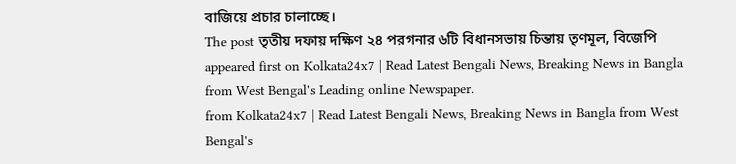বাজিয়ে প্রচার চালাচ্ছে।
The post তৃতীয় দফায় দক্ষিণ ২৪ পরগনার ৬টি বিধানসভায় চিন্তায় তৃণমূল, বিজেপি appeared first on Kolkata24x7 | Read Latest Bengali News, Breaking News in Bangla from West Bengal's Leading online Newspaper.
from Kolkata24x7 | Read Latest Bengali News, Breaking News in Bangla from West Bengal's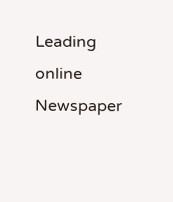Leading online Newspaper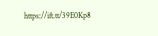https://ift.tt/39E0Kp8